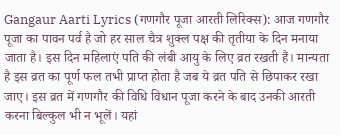Gangaur Aarti Lyrics (गणगौर पूजा आरती लिरिक्स): आज गणगौर पूजा का पावन पर्व है जो हर साल चैत्र शुक्ल पक्ष की तृतीया के दिन मनाया जाता है। इस दिन महिलाएं पति की लंबी आयु के लिए व्रत रखती हैं। मान्यता है इस व्रत का पूर्ण फल तभी प्राप्त होता है जब ये व्रत पति से छिपाकर रखा जाए। इस व्रत में गणगौर की विधि विधान पूजा करने के बाद उनकी आरती करना बिल्कुल भी न भूलें। यहां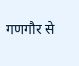गणगौर से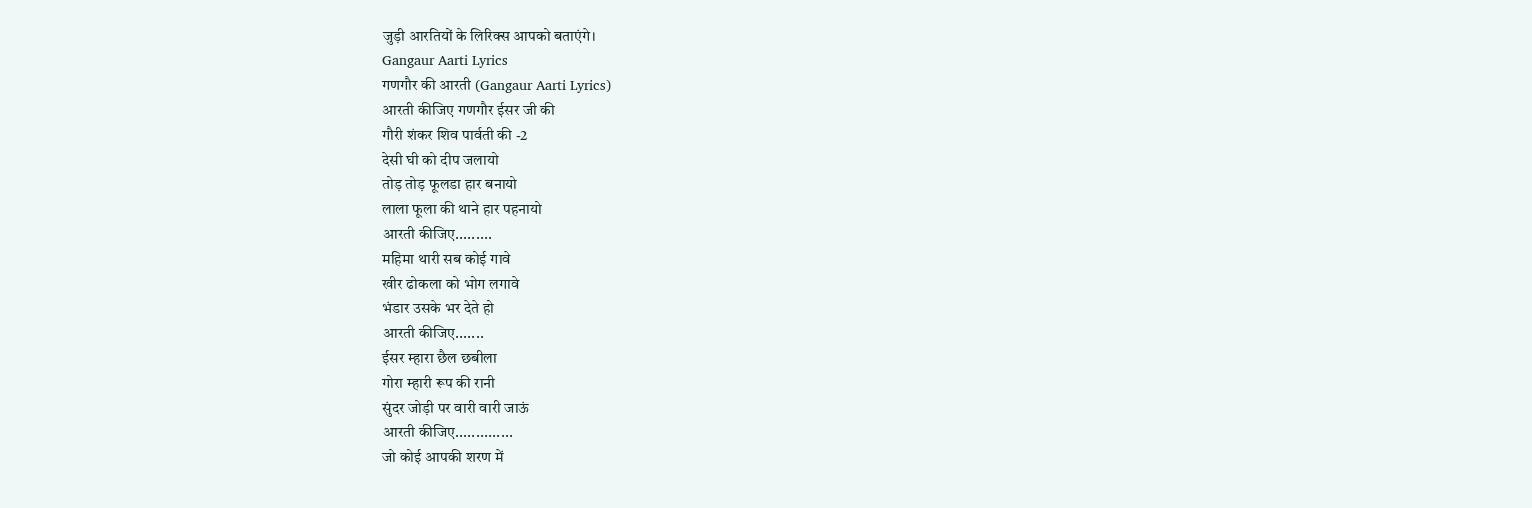जुड़ी आरतियों के लिरिक्स आपको बताएंगे।
Gangaur Aarti Lyrics
गणगौर की आरती (Gangaur Aarti Lyrics)
आरती कीजिए गणगौर ईसर जी की
गौरी शंकर शिव पार्वती की -2
देसी घी को दीप जलायो
तोड़ तोड़ फूलडा हार बनायो
लाला फूला की थाने हार पहनायो
आरती कीजिए.........
महिमा थारी सब कोई गावे
खीर ढोकला को भोग लगावे
भंडार उसके भर देते हो
आरती कीजिए.......
ईसर म्हारा छैल छबीला
गोरा म्हारी रूप की रानी
सुंदर जोड़ी पर वारी वारी जाऊं
आरती कीजिए..............
जो कोई आपकी शरण में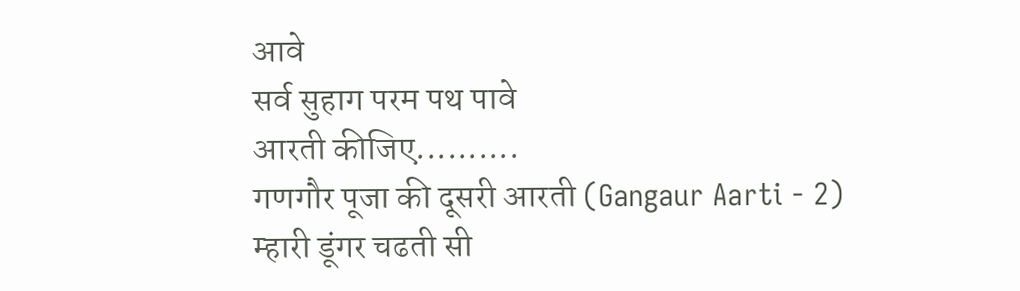आवे
सर्व सुहाग परम पथ पावे
आरती कीजिए..........
गणगौर पूजा की दूसरी आरती (Gangaur Aarti - 2)
म्हारी डूंगर चढती सी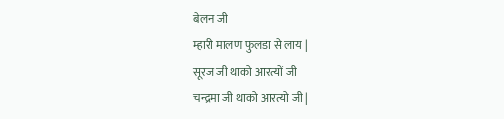बेलन जी
म्हारी मालण फुलडा से लाय |
सूरज जी थाको आरत्यों जी
चन्द्रमा जी थाको आरत्यो जी |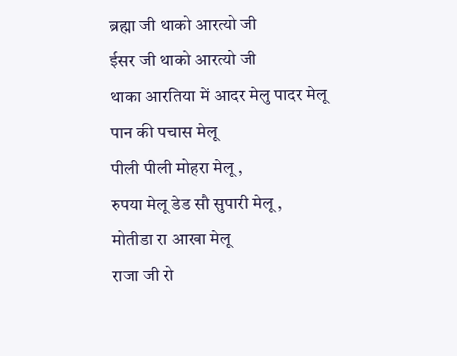ब्रह्मा जी थाको आरत्यो जी
ईसर जी थाको आरत्यो जी
थाका आरतिया में आदर मेलु पादर मेलू
पान की पचास मेलू
पीली पीली मोहरा मेलू ,
रुपया मेलू डेड सौ सुपारी मेलू ,
मोतीडा रा आखा मेलू
राजा जी रो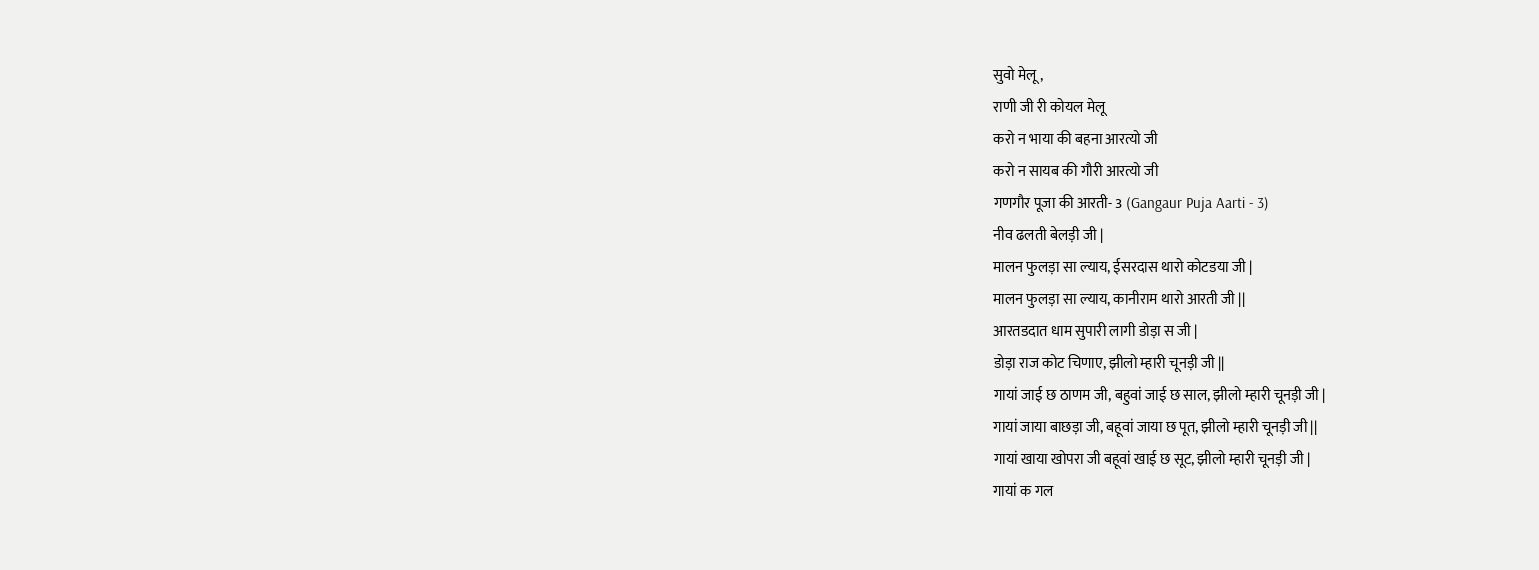सुवो मेलू ,
राणी जी री कोयल मेलू
करो न भाया की बहना आरत्यो जी
करो न सायब की गौरी आरत्यो जी
गणगौर पूजा की आरती- 3 (Gangaur Puja Aarti - 3)
नीव ढलती बेलड़ी जी |
मालन फुलड़ा सा ल्याय, ईसरदास थारो कोटडया जी |
मालन फुलड़ा सा ल्याय, कानीराम थारो आरती जी ||
आरतडदात धाम सुपारी लागी डोड़ा स जी |
डोड़ा राज कोट चिणाए, झीलो म्हारी चूनड़ी जी ||
गायां जाई छ ठाणम जी, बहुवां जाई छ साल, झीलो म्हारी चूनड़ी जी |
गायां जाया बाछड़ा जी, बहूवां जाया छ पूत, झीलो म्हारी चूनड़ी जी ||
गायां खाया खोपरा जी बहूवां खाई छ सूट, झीलो म्हारी चूनड़ी जी |
गायां क गल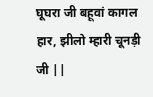घूघरा जी बहूवां कागल हार, झीलो म्हारी चूनड़ी जी ||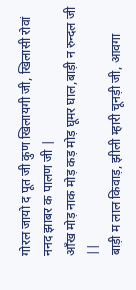गोरल जायो द पूत जी कुण खिलायगी जी, खिलासी रोवां ननद झाबर क पालण जी |
आँख मोड़ नाक मोड़ कड़ मोड़ घूमर घाल,बाड़ी न रुन्दल जी ||
बाड़ी म लाल किवाड़, झीली म्हारी चूनड़ी जी, आवगा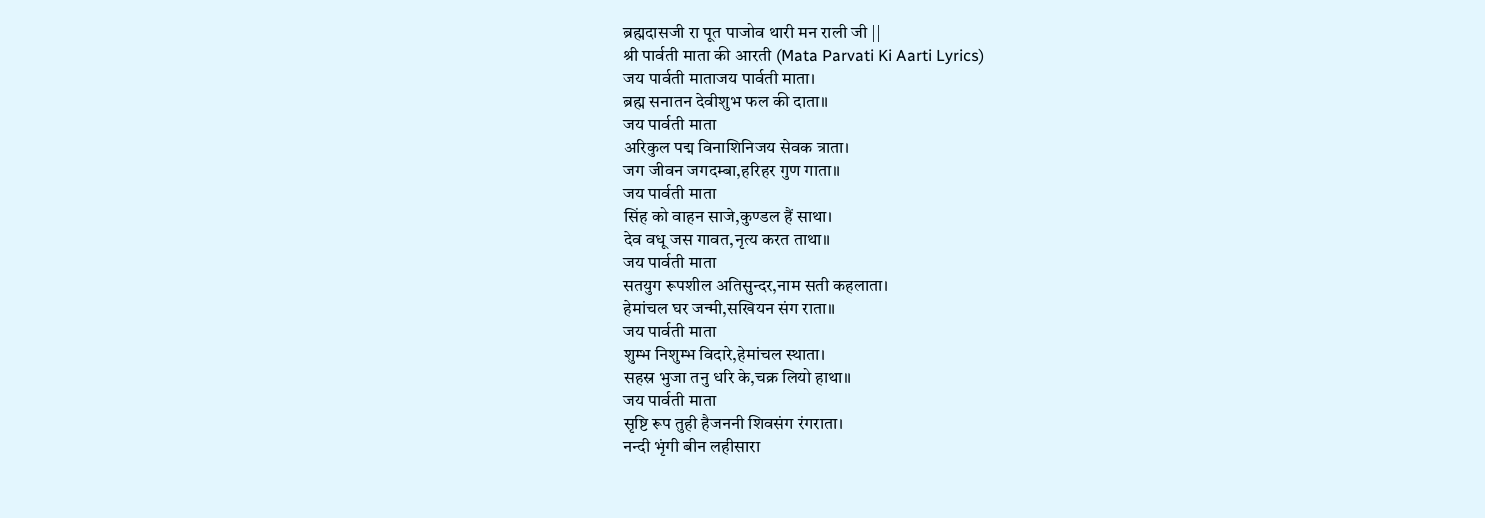ब्रह्मदासजी रा पूत पाजोव थारी मन राली जी ||
श्री पार्वती माता की आरती (Mata Parvati Ki Aarti Lyrics)
जय पार्वती माताजय पार्वती माता।
ब्रह्म सनातन देवीशुभ फल की दाता॥
जय पार्वती माता
अरिकुल पद्म विनाशिनिजय सेवक त्राता।
जग जीवन जगदम्बा,हरिहर गुण गाता॥
जय पार्वती माता
सिंह को वाहन साजे,कुण्डल हैं साथा।
देव वधू जस गावत,नृत्य करत ताथा॥
जय पार्वती माता
सतयुग रूपशील अतिसुन्दर,नाम सती कहलाता।
हेमांचल घर जन्मी,सखियन संग राता॥
जय पार्वती माता
शुम्भ निशुम्भ विदारे,हेमांचल स्थाता।
सहस्र भुजा तनु धरि के,चक्र लियो हाथा॥
जय पार्वती माता
सृष्टि रूप तुही हैजननी शिवसंग रंगराता।
नन्दी भृंगी बीन लहीसारा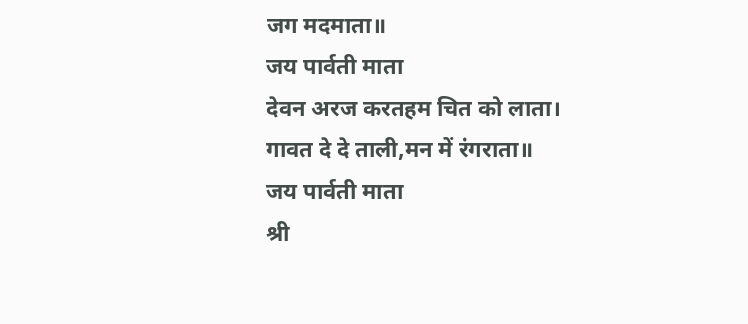जग मदमाता॥
जय पार्वती माता
देवन अरज करतहम चित को लाता।
गावत दे दे ताली,मन में रंगराता॥
जय पार्वती माता
श्री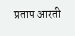प्रताप आरती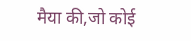मैया की,जो कोई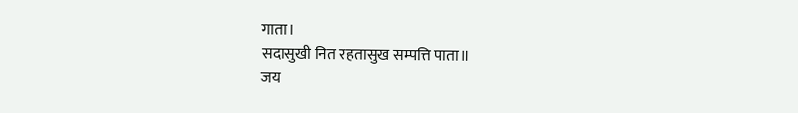गाता।
सदासुखी नित रहतासुख सम्पत्ति पाता॥
जय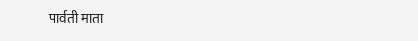पार्वती माता